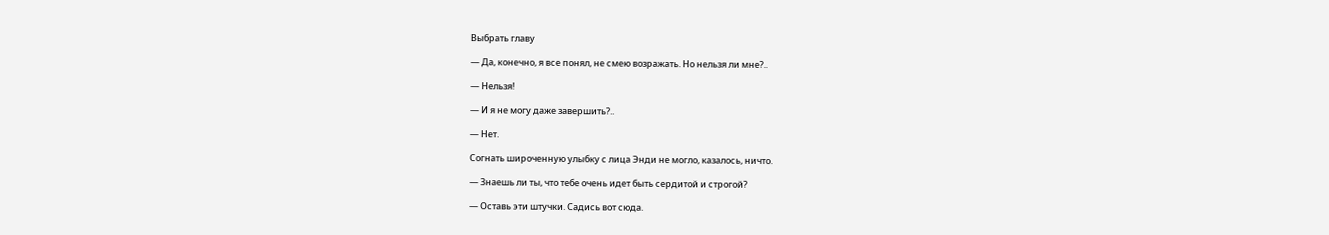Выбрать главу

— Да, конечно, я все понял, не смею возражать. Но нельзя ли мне?..

— Нельзя!

— И я не могу даже завершить?..

— Нет.

Согнать широченную улыбку с лица Энди не могло, казалось, ничто.

— Знаешь ли ты, что тебе очень идет быть сердитой и строгой?

— Оставь эти штучки. Садись вот сюда.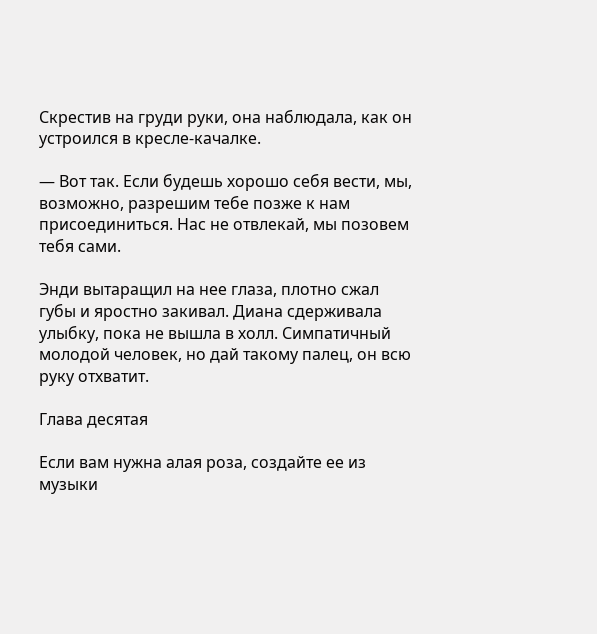Скрестив на груди руки, она наблюдала, как он устроился в кресле-качалке.

— Вот так. Если будешь хорошо себя вести, мы, возможно, разрешим тебе позже к нам присоединиться. Нас не отвлекай, мы позовем тебя сами.

Энди вытаращил на нее глаза, плотно сжал губы и яростно закивал. Диана сдерживала улыбку, пока не вышла в холл. Симпатичный молодой человек, но дай такому палец, он всю руку отхватит.

Глава десятая

Если вам нужна алая роза, создайте ее из музыки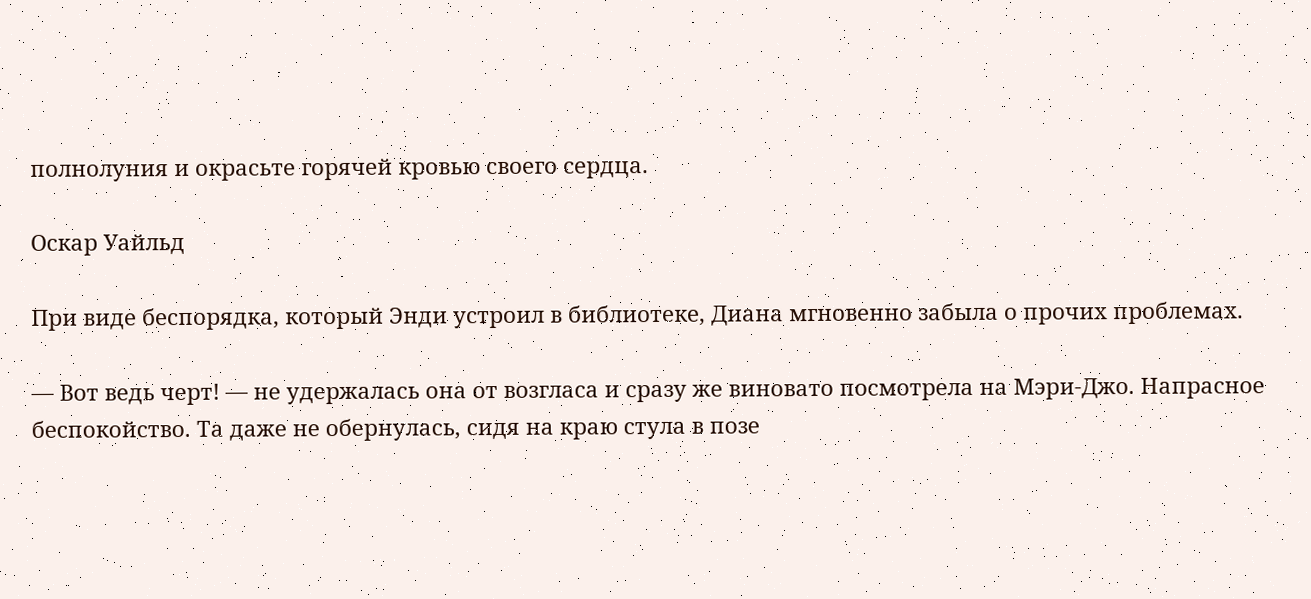полнолуния и окрасьте горячей кровью своего сердца.

Оскар Уайльд

При виде беспорядка, который Энди устроил в библиотеке, Диана мгновенно забыла о прочих проблемах.

— Вот ведь черт! — не удержалась она от возгласа и сразу же виновато посмотрела на Мэри-Джо. Напрасное беспокойство. Та даже не обернулась, сидя на краю стула в позе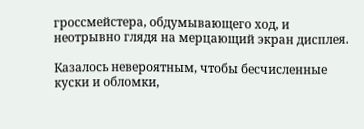гроссмейстера, обдумывающего ход, и неотрывно глядя на мерцающий экран дисплея.

Казалось невероятным, чтобы бесчисленные куски и обломки,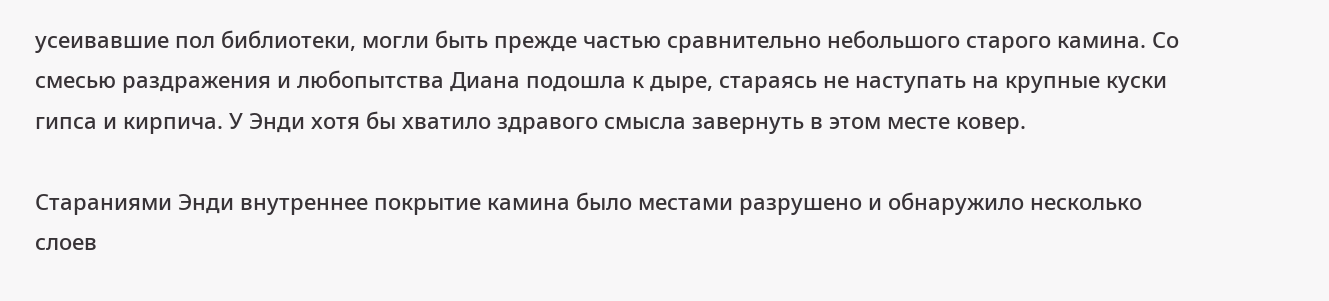усеивавшие пол библиотеки, могли быть прежде частью сравнительно небольшого старого камина. Со смесью раздражения и любопытства Диана подошла к дыре, стараясь не наступать на крупные куски гипса и кирпича. У Энди хотя бы хватило здравого смысла завернуть в этом месте ковер.

Стараниями Энди внутреннее покрытие камина было местами разрушено и обнаружило несколько слоев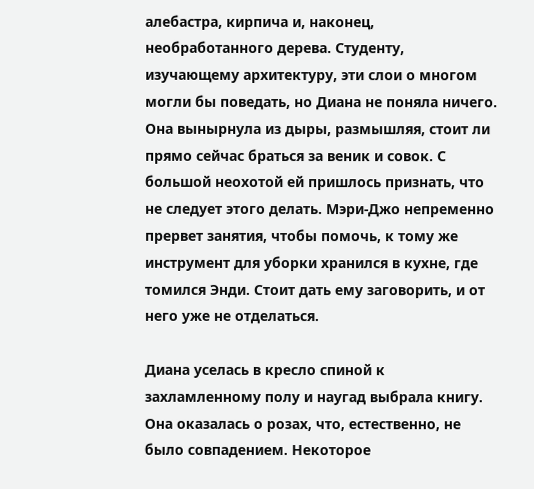алебастра, кирпича и, наконец, необработанного дерева. Студенту, изучающему архитектуру, эти слои о многом могли бы поведать, но Диана не поняла ничего. Она вынырнула из дыры, размышляя, стоит ли прямо сейчас браться за веник и совок. С большой неохотой ей пришлось признать, что не следует этого делать. Мэри-Джо непременно прервет занятия, чтобы помочь, к тому же инструмент для уборки хранился в кухне, где томился Энди. Стоит дать ему заговорить, и от него уже не отделаться.

Диана уселась в кресло спиной к захламленному полу и наугад выбрала книгу. Она оказалась о розах, что, естественно, не было совпадением. Некоторое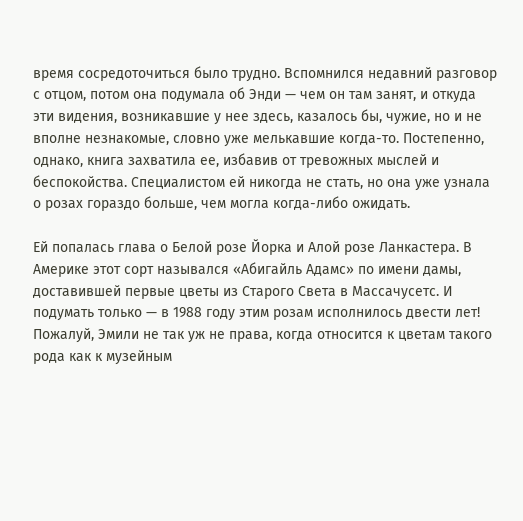время сосредоточиться было трудно. Вспомнился недавний разговор с отцом, потом она подумала об Энди — чем он там занят, и откуда эти видения, возникавшие у нее здесь, казалось бы, чужие, но и не вполне незнакомые, словно уже мелькавшие когда-то. Постепенно, однако, книга захватила ее, избавив от тревожных мыслей и беспокойства. Специалистом ей никогда не стать, но она уже узнала о розах гораздо больше, чем могла когда-либо ожидать.

Ей попалась глава о Белой розе Йорка и Алой розе Ланкастера. В Америке этот сорт назывался «Абигайль Адамс» по имени дамы, доставившей первые цветы из Старого Света в Массачусетс. И подумать только — в 1988 году этим розам исполнилось двести лет! Пожалуй, Эмили не так уж не права, когда относится к цветам такого рода как к музейным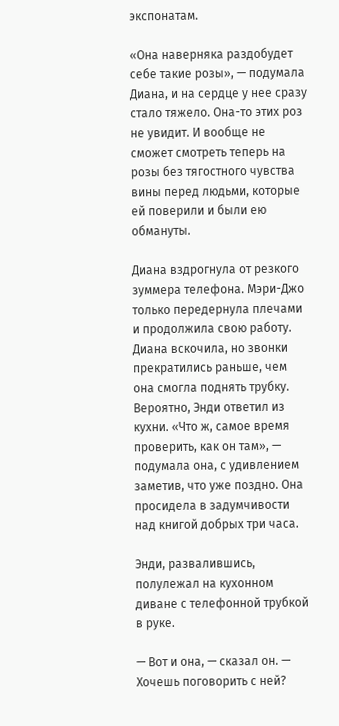экспонатам.

«Она наверняка раздобудет себе такие розы», — подумала Диана, и на сердце у нее сразу стало тяжело. Она-то этих роз не увидит. И вообще не сможет смотреть теперь на розы без тягостного чувства вины перед людьми, которые ей поверили и были ею обмануты.

Диана вздрогнула от резкого зуммера телефона. Мэри-Джо только передернула плечами и продолжила свою работу. Диана вскочила, но звонки прекратились раньше, чем она смогла поднять трубку. Вероятно, Энди ответил из кухни. «Что ж, самое время проверить, как он там», — подумала она, с удивлением заметив, что уже поздно. Она просидела в задумчивости над книгой добрых три часа.

Энди, развалившись, полулежал на кухонном диване с телефонной трубкой в руке.

— Вот и она, — сказал он. — Хочешь поговорить с ней?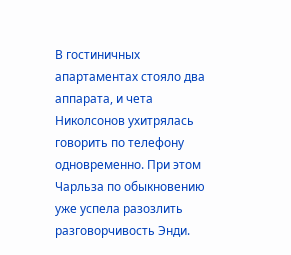В гостиничных апартаментах стояло два аппарата, и чета Николсонов ухитрялась говорить по телефону одновременно. При этом Чарльза по обыкновению уже успела разозлить разговорчивость Энди.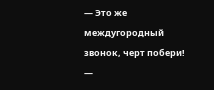— Это же междугородный звонок, черт побери! —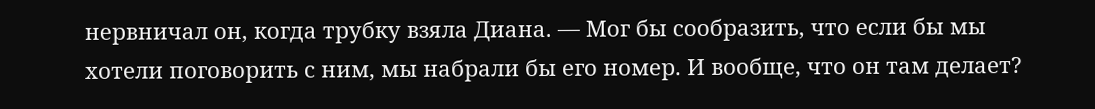нервничал он, когда трубку взяла Диана. — Мог бы сообразить, что если бы мы хотели поговорить с ним, мы набрали бы его номер. И вообще, что он там делает?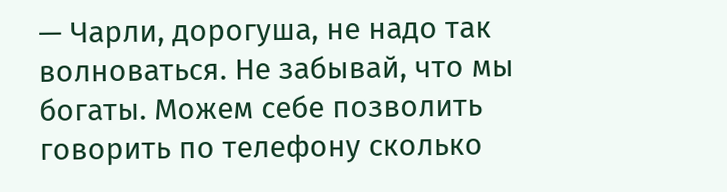— Чарли, дорогуша, не надо так волноваться. Не забывай, что мы богаты. Можем себе позволить говорить по телефону сколько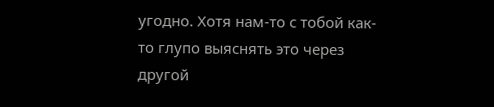угодно. Хотя нам-то с тобой как-то глупо выяснять это через другой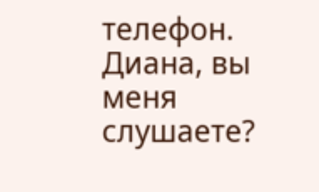телефон. Диана, вы меня слушаете?